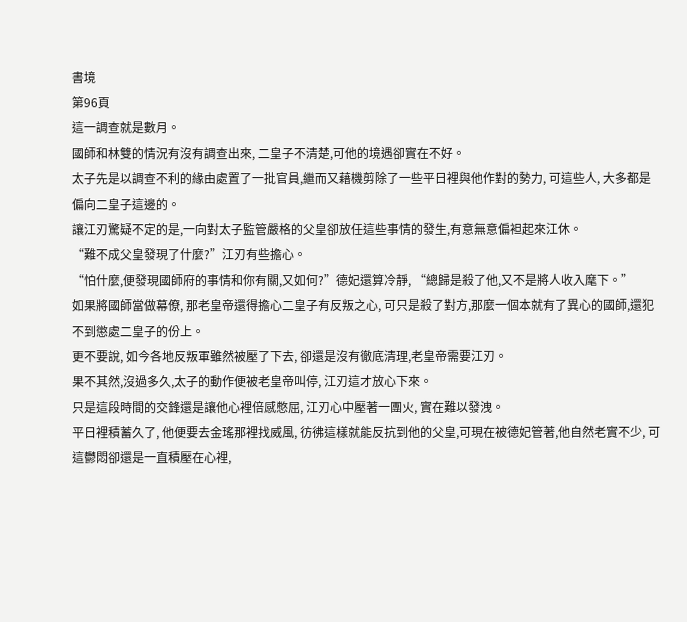書境
第96頁
這一調查就是數月。
國師和林雙的情況有沒有調查出來, 二皇子不清楚,可他的境遇卻實在不好。
太子先是以調查不利的緣由處置了一批官員,繼而又藉機剪除了一些平日裡與他作對的勢力, 可這些人, 大多都是偏向二皇子這邊的。
讓江刃驚疑不定的是,一向對太子監管嚴格的父皇卻放任這些事情的發生,有意無意偏袒起來江休。
“難不成父皇發現了什麼?”江刃有些擔心。
“怕什麼,便發現國師府的事情和你有關,又如何?”德妃還算冷靜, “總歸是殺了他,又不是將人收入麾下。”
如果將國師當做幕僚, 那老皇帝還得擔心二皇子有反叛之心, 可只是殺了對方,那麼一個本就有了異心的國師,還犯不到懲處二皇子的份上。
更不要說, 如今各地反叛軍雖然被壓了下去, 卻還是沒有徹底清理,老皇帝需要江刃。
果不其然,沒過多久,太子的動作便被老皇帝叫停, 江刃這才放心下來。
只是這段時間的交鋒還是讓他心裡倍感憋屈, 江刃心中壓著一團火, 實在難以發洩。
平日裡積蓄久了, 他便要去金瑤那裡找威風, 彷彿這樣就能反抗到他的父皇,可現在被德妃管著,他自然老實不少, 可這鬱悶卻還是一直積壓在心裡,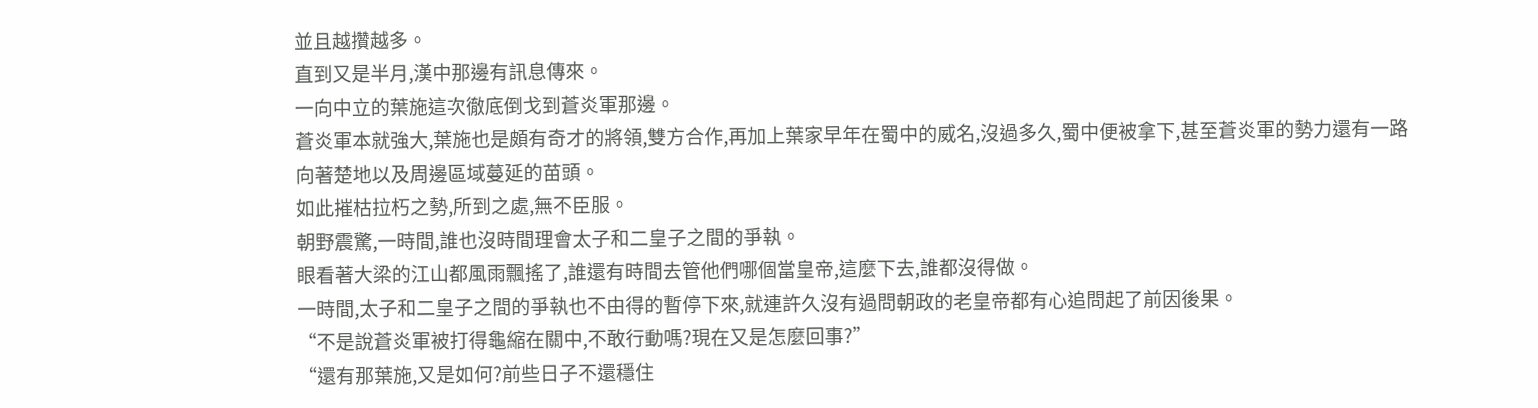並且越攢越多。
直到又是半月,漢中那邊有訊息傳來。
一向中立的葉施這次徹底倒戈到蒼炎軍那邊。
蒼炎軍本就強大,葉施也是頗有奇才的將領,雙方合作,再加上葉家早年在蜀中的威名,沒過多久,蜀中便被拿下,甚至蒼炎軍的勢力還有一路向著楚地以及周邊區域蔓延的苗頭。
如此摧枯拉朽之勢,所到之處,無不臣服。
朝野震驚,一時間,誰也沒時間理會太子和二皇子之間的爭執。
眼看著大梁的江山都風雨飄搖了,誰還有時間去管他們哪個當皇帝,這麼下去,誰都沒得做。
一時間,太子和二皇子之間的爭執也不由得的暫停下來,就連許久沒有過問朝政的老皇帝都有心追問起了前因後果。
“不是說蒼炎軍被打得龜縮在關中,不敢行動嗎?現在又是怎麼回事?”
“還有那葉施,又是如何?前些日子不還穩住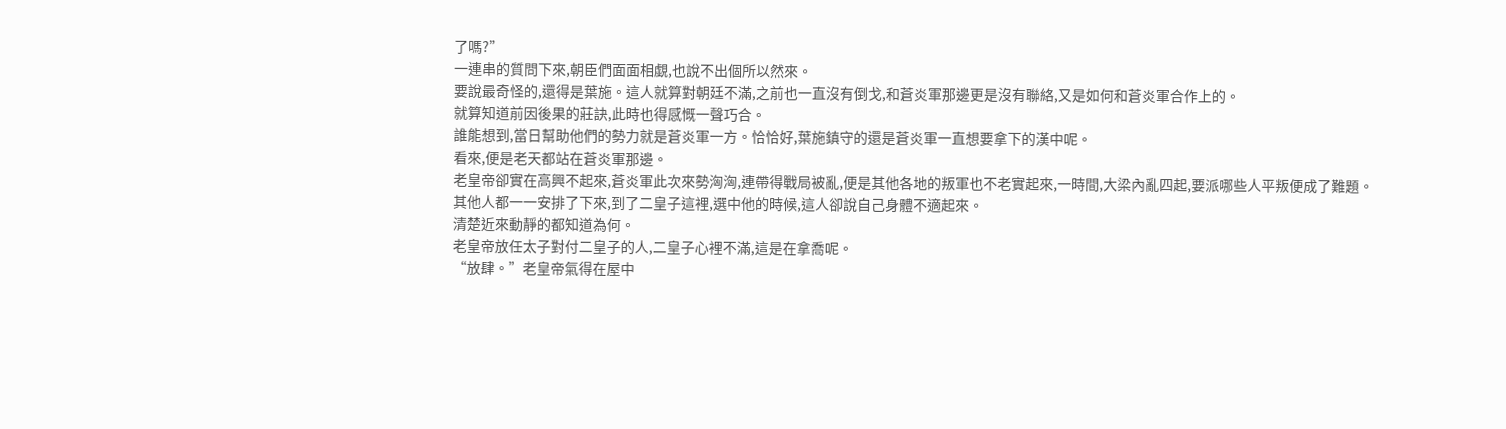了嗎?”
一連串的質問下來,朝臣們面面相覷,也說不出個所以然來。
要說最奇怪的,還得是葉施。這人就算對朝廷不滿,之前也一直沒有倒戈,和蒼炎軍那邊更是沒有聯絡,又是如何和蒼炎軍合作上的。
就算知道前因後果的莊訣,此時也得感慨一聲巧合。
誰能想到,當日幫助他們的勢力就是蒼炎軍一方。恰恰好,葉施鎮守的還是蒼炎軍一直想要拿下的漢中呢。
看來,便是老天都站在蒼炎軍那邊。
老皇帝卻實在高興不起來,蒼炎軍此次來勢洶洶,連帶得戰局被亂,便是其他各地的叛軍也不老實起來,一時間,大梁內亂四起,要派哪些人平叛便成了難題。
其他人都一一安排了下來,到了二皇子這裡,選中他的時候,這人卻說自己身體不適起來。
清楚近來動靜的都知道為何。
老皇帝放任太子對付二皇子的人,二皇子心裡不滿,這是在拿喬呢。
“放肆。”老皇帝氣得在屋中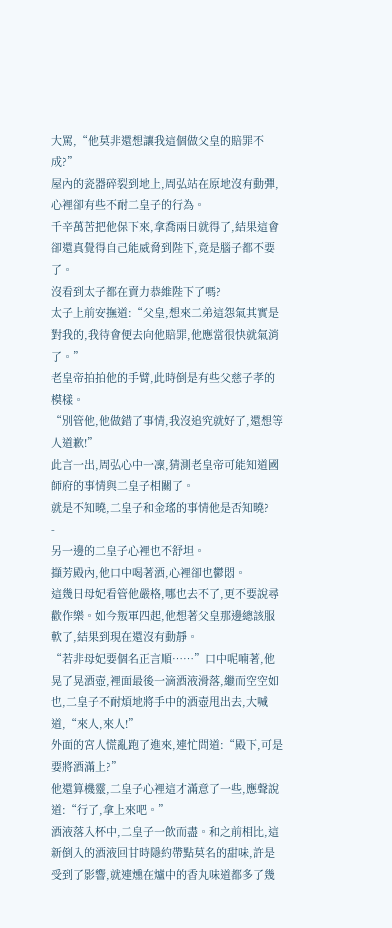大罵,“他莫非還想讓我這個做父皇的賠罪不成?”
屋內的瓷器碎裂到地上,周弘站在原地沒有動彈,心裡卻有些不耐二皇子的行為。
千辛萬苦把他保下來,拿喬兩日就得了,結果這會卻還真覺得自己能威脅到陛下,竟是腦子都不要了。
沒看到太子都在賣力恭維陛下了嗎?
太子上前安撫道:“父皇,想來二弟這怨氣其實是對我的,我待會便去向他賠罪,他應當很快就氣消了。”
老皇帝拍拍他的手臂,此時倒是有些父慈子孝的模樣。
“別管他,他做錯了事情,我沒追究就好了,還想等人道歉!”
此言一出,周弘心中一凜,猜測老皇帝可能知道國師府的事情與二皇子相關了。
就是不知曉,二皇子和金瑤的事情他是否知曉?
-
另一邊的二皇子心裡也不舒坦。
擷芳殿內,他口中喝著酒,心裡卻也鬱悶。
這幾日母妃看管他嚴格,哪也去不了,更不要說尋歡作樂。如今叛軍四起,他想著父皇那邊總該服軟了,結果到現在還沒有動靜。
“若非母妃要個名正言順……”口中呢喃著,他晃了晃酒壺,裡面最後一滴酒液滑落,繼而空空如也,二皇子不耐煩地將手中的酒壺甩出去,大喊道,“來人,來人!”
外面的宮人慌亂跑了進來,連忙問道:“殿下,可是要將酒滿上?”
他還算機靈,二皇子心裡這才滿意了一些,應聲說道:“行了,拿上來吧。”
酒液落入杯中,二皇子一飲而盡。和之前相比,這新倒入的酒液回甘時隱約帶點莫名的甜味,許是受到了影響,就連燻在爐中的香丸味道都多了幾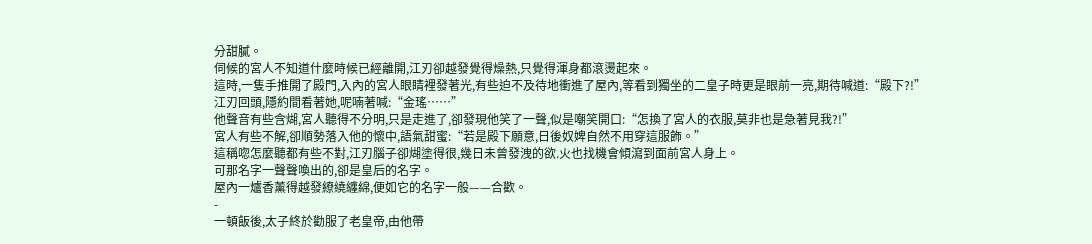分甜膩。
伺候的宮人不知道什麼時候已經離開,江刃卻越發覺得燥熱,只覺得渾身都滾燙起來。
這時,一隻手推開了殿門,入內的宮人眼睛裡發著光,有些迫不及待地衝進了屋內,等看到獨坐的二皇子時更是眼前一亮,期待喊道:“殿下?!”
江刃回頭,隱約間看著她,呢喃著喊:“金瑤……”
他聲音有些含煳,宮人聽得不分明,只是走進了,卻發現他笑了一聲,似是嘲笑開口:“怎換了宮人的衣服,莫非也是急著見我?!”
宮人有些不解,卻順勢落入他的懷中,語氣甜蜜:“若是殿下願意,日後奴婢自然不用穿這服飾。”
這稱唿怎麼聽都有些不對,江刃腦子卻煳塗得很,幾日未曾發洩的欲.火也找機會傾瀉到面前宮人身上。
可那名字一聲聲喚出的,卻是皇后的名字。
屋內一爐香薰得越發繚繞纏綿,便如它的名字一般——合歡。
-
一頓飯後,太子終於勸服了老皇帝,由他帶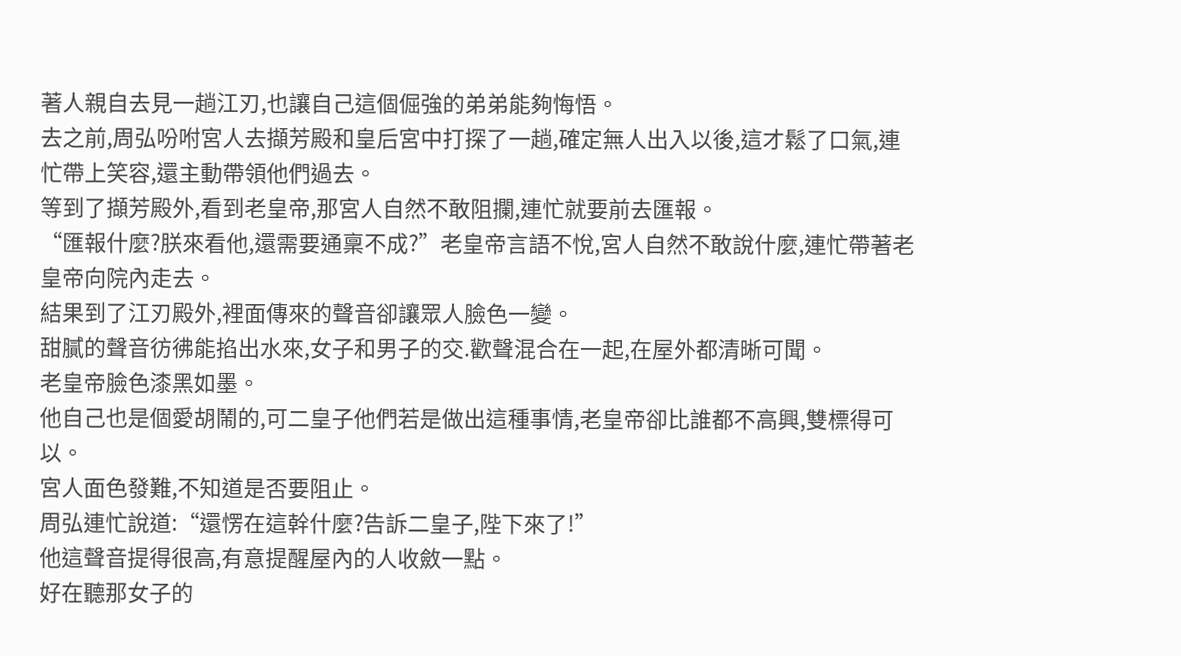著人親自去見一趟江刃,也讓自己這個倔強的弟弟能夠悔悟。
去之前,周弘吩咐宮人去擷芳殿和皇后宮中打探了一趟,確定無人出入以後,這才鬆了口氣,連忙帶上笑容,還主動帶領他們過去。
等到了擷芳殿外,看到老皇帝,那宮人自然不敢阻攔,連忙就要前去匯報。
“匯報什麼?朕來看他,還需要通稟不成?”老皇帝言語不悅,宮人自然不敢說什麼,連忙帶著老皇帝向院內走去。
結果到了江刃殿外,裡面傳來的聲音卻讓眾人臉色一變。
甜膩的聲音彷彿能掐出水來,女子和男子的交.歡聲混合在一起,在屋外都清晰可聞。
老皇帝臉色漆黑如墨。
他自己也是個愛胡鬧的,可二皇子他們若是做出這種事情,老皇帝卻比誰都不高興,雙標得可以。
宮人面色發難,不知道是否要阻止。
周弘連忙說道:“還愣在這幹什麼?告訴二皇子,陛下來了!”
他這聲音提得很高,有意提醒屋內的人收斂一點。
好在聽那女子的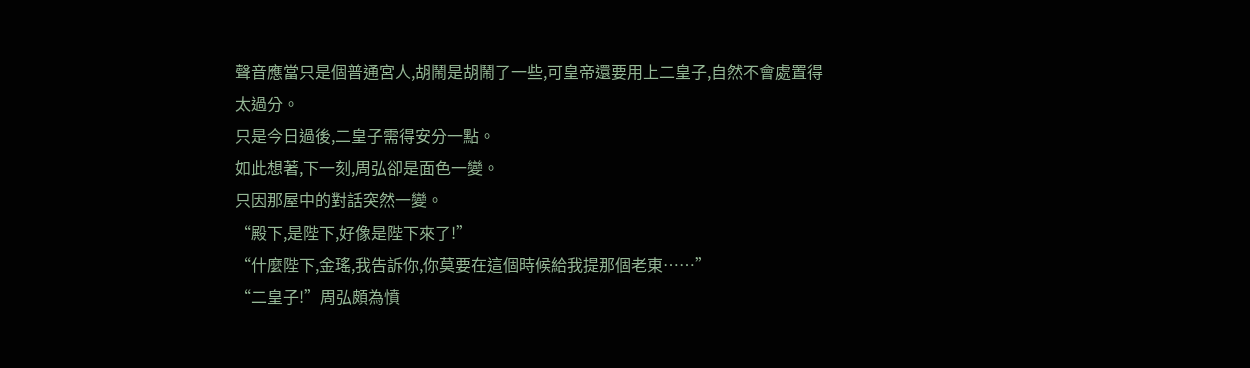聲音應當只是個普通宮人,胡鬧是胡鬧了一些,可皇帝還要用上二皇子,自然不會處置得太過分。
只是今日過後,二皇子需得安分一點。
如此想著,下一刻,周弘卻是面色一變。
只因那屋中的對話突然一變。
“殿下,是陛下,好像是陛下來了!”
“什麼陛下,金瑤,我告訴你,你莫要在這個時候給我提那個老東……”
“二皇子!”周弘頗為憤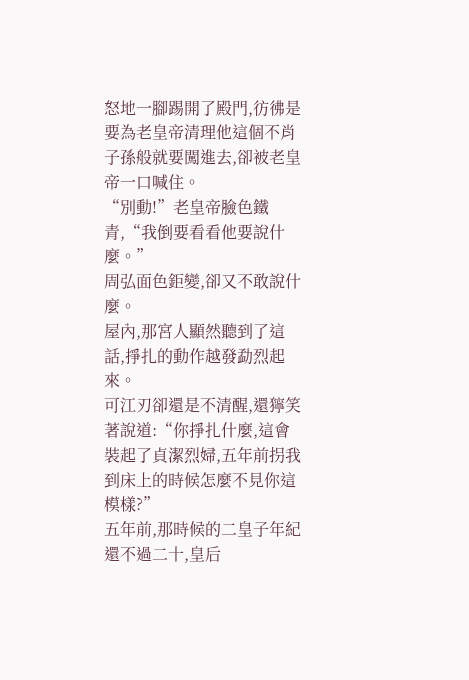怒地一腳踢開了殿門,彷彿是要為老皇帝清理他這個不肖子孫般就要闖進去,卻被老皇帝一口喊住。
“別動!”老皇帝臉色鐵青,“我倒要看看他要說什麼。”
周弘面色鉅變,卻又不敢說什麼。
屋內,那宮人顯然聽到了這話,掙扎的動作越發勐烈起來。
可江刃卻還是不清醒,還獰笑著說道:“你掙扎什麼,這會裝起了貞潔烈婦,五年前拐我到床上的時候怎麼不見你這模樣?”
五年前,那時候的二皇子年紀還不過二十,皇后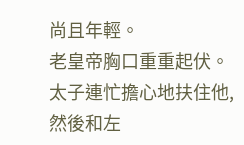尚且年輕。
老皇帝胸口重重起伏。太子連忙擔心地扶住他,然後和左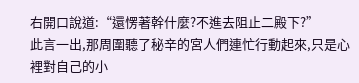右開口說道:“還愣著幹什麼?不進去阻止二殿下?”
此言一出,那周圍聽了秘辛的宮人們連忙行動起來,只是心裡對自己的小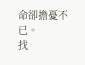命卻擔憂不已。
找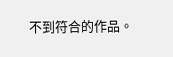不到符合的作品。